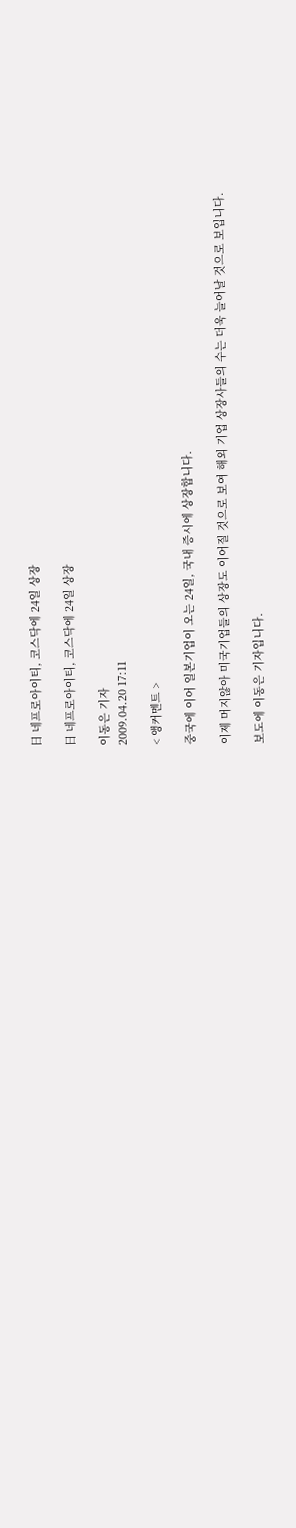日 네프로아이티, 코스닥에 24일 상장

日 네프로아이티, 코스닥에 24일 상장

이동은 기자
2009.04.20 17:11

< 앵커멘트 >

중국에 이어 일본기업이 오는 24일, 국내 증시에 상장합니다.

이제 머지않아 미국기업들의 상장도 이어질 것으로 보여 해외 기업 상장사들의 수는 더욱 늘어날 것으로 보입니다.

보도에 이동은 기자입니다.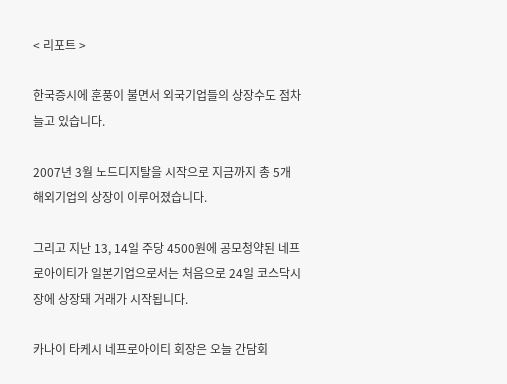< 리포트 >

한국증시에 훈풍이 불면서 외국기업들의 상장수도 점차 늘고 있습니다.

2007년 3월 노드디지탈을 시작으로 지금까지 총 5개 해외기업의 상장이 이루어졌습니다.

그리고 지난 13, 14일 주당 4500원에 공모청약된 네프로아이티가 일본기업으로서는 처음으로 24일 코스닥시장에 상장돼 거래가 시작됩니다.

카나이 타케시 네프로아이티 회장은 오늘 간담회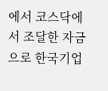에서 코스닥에서 조달한 자금으로 한국기업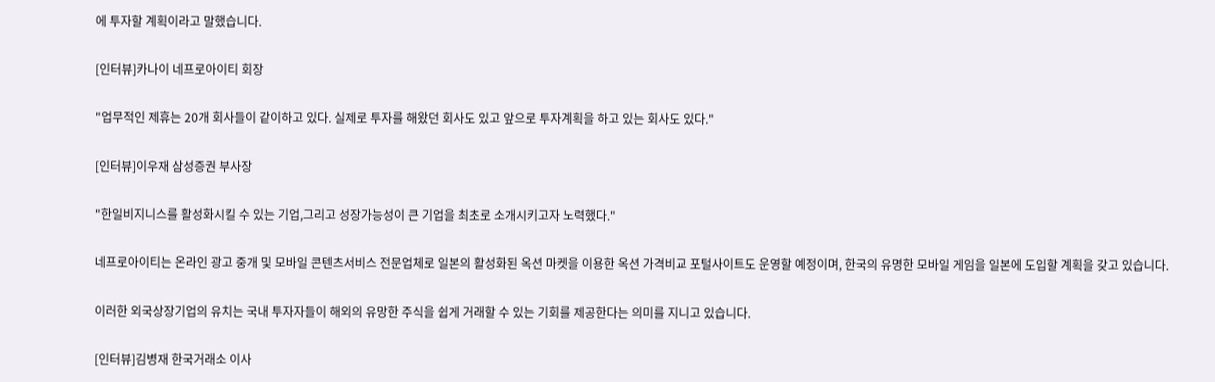에 투자할 계획이라고 말했습니다.

[인터뷰]카나이 네프로아이티 회장

"업무적인 제휴는 20개 회사들이 같이하고 있다. 실제로 투자를 해왔던 회사도 있고 앞으로 투자계획을 하고 있는 회사도 있다."

[인터뷰]이우재 삼성증권 부사장

"한일비지니스를 활성화시킬 수 있는 기업,그리고 성장가능성이 큰 기업을 최초로 소개시키고자 노력했다."

네프로아이티는 온라인 광고 중개 및 모바일 콘텐츠서비스 전문업체로 일본의 활성화된 옥션 마켓을 이용한 옥션 가격비교 포털사이트도 운영할 예정이며, 한국의 유명한 모바일 게임을 일본에 도입할 계획을 갖고 있습니다.

이러한 외국상장기업의 유치는 국내 투자자들이 해외의 유망한 주식을 쉽게 거래할 수 있는 기회를 제공한다는 의미를 지니고 있습니다.

[인터뷰]김병재 한국거래소 이사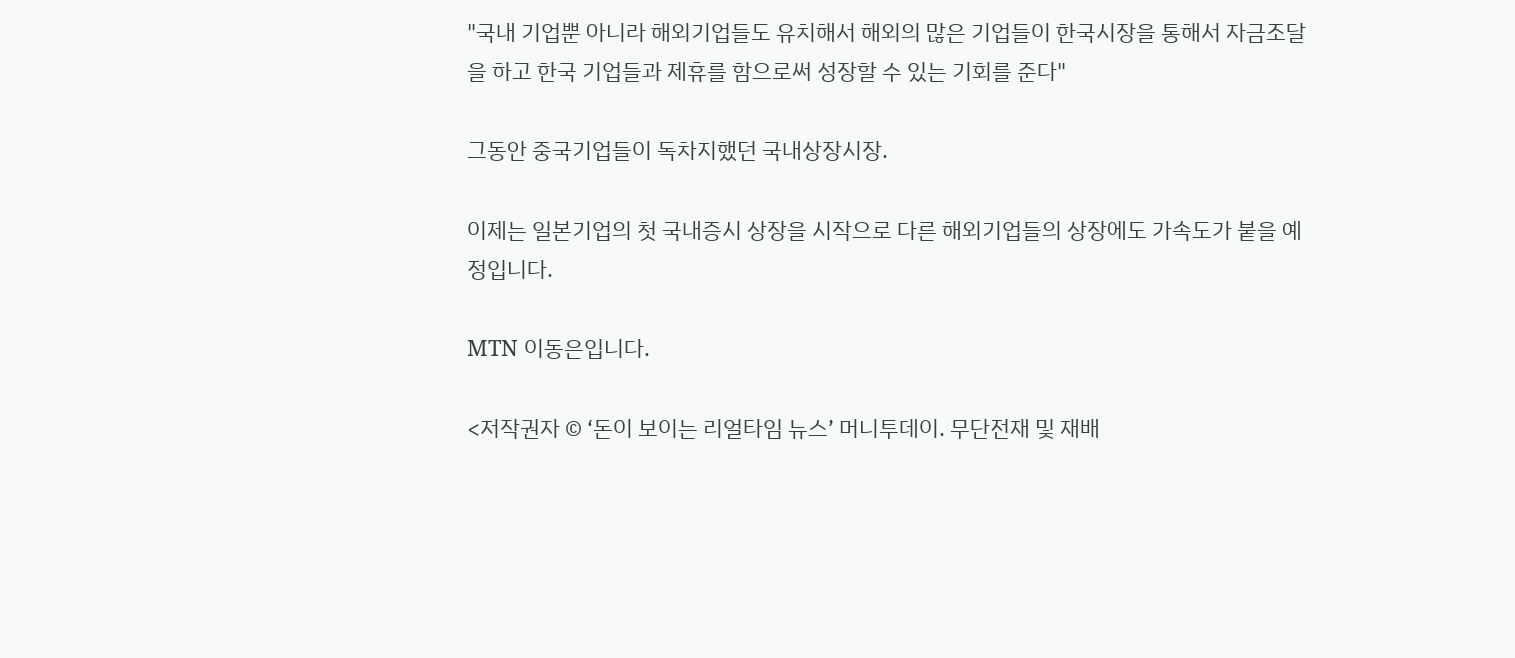"국내 기업뿐 아니라 해외기업들도 유치해서 해외의 많은 기업들이 한국시장을 통해서 자금조달을 하고 한국 기업들과 제휴를 함으로써 성장할 수 있는 기회를 준다"

그동안 중국기업들이 독차지했던 국내상장시장.

이제는 일본기업의 첫 국내증시 상장을 시작으로 다른 해외기업들의 상장에도 가속도가 붙을 예정입니다.

MTN 이동은입니다.

<저작권자 © ‘돈이 보이는 리얼타임 뉴스’ 머니투데이. 무단전재 및 재배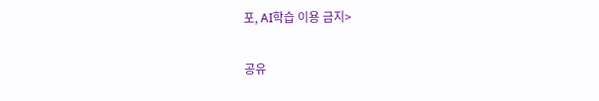포, AI학습 이용 금지>

공유